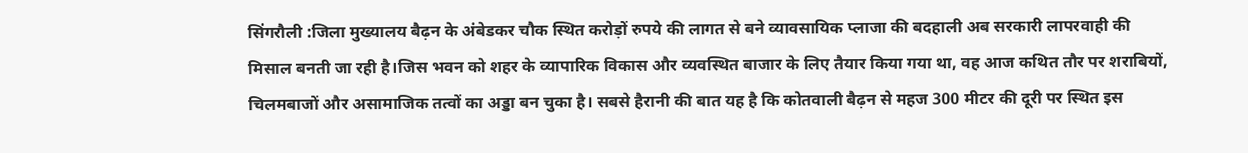सिंगरौली :जिला मुख्यालय बैढ़न के अंबेडकर चौक स्थित करोड़ों रुपये की लागत से बने व्यावसायिक प्लाजा की बदहाली अब सरकारी लापरवाही की मिसाल बनती जा रही है।जिस भवन को शहर के व्यापारिक विकास और व्यवस्थित बाजार के लिए तैयार किया गया था, वह आज कथित तौर पर शराबियों, चिलमबाजों और असामाजिक तत्वों का अड्डा बन चुका है। सबसे हैरानी की बात यह है कि कोतवाली बैढ़न से महज 300 मीटर की दूरी पर स्थित इस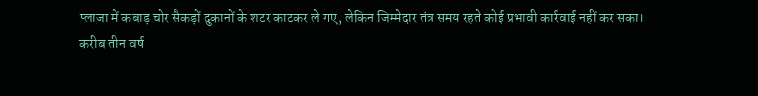प्लाजा में कबाड़ चोर सैकड़ों दुकानों के शटर काटकर ले गए, लेकिन जिम्मेदार तंत्र समय रहते कोई प्रभावी कार्रवाई नहीं कर सका।
करीब तीन वर्ष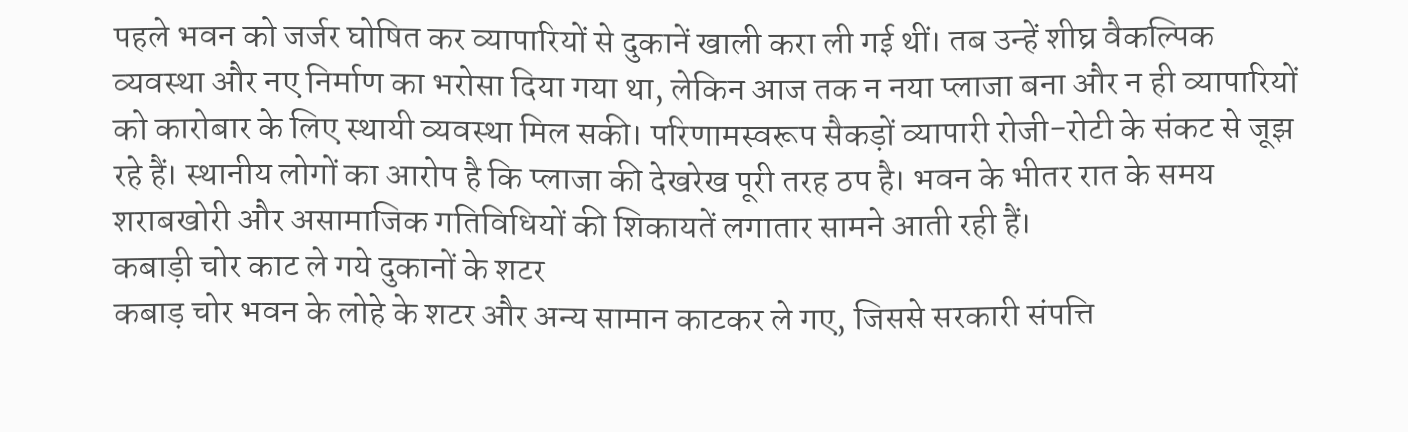पहले भवन को जर्जर घोषित कर व्यापारियों से दुकानें खाली करा ली गई थीं। तब उन्हें शीघ्र वैकल्पिक व्यवस्था और नए निर्माण का भरोसा दिया गया था, लेकिन आज तक न नया प्लाजा बना और न ही व्यापारियों को कारोबार के लिए स्थायी व्यवस्था मिल सकी। परिणामस्वरूप सैकड़ों व्यापारी रोजी-रोटी के संकट से जूझ रहे हैं। स्थानीय लोगों का आरोप है कि प्लाजा की देखरेख पूरी तरह ठप है। भवन के भीतर रात के समय शराबखोरी और असामाजिक गतिविधियों की शिकायतें लगातार सामने आती रही हैं।
कबाड़ी चोर काट ले गये दुकानों के शटर
कबाड़ चोर भवन के लोहे के शटर और अन्य सामान काटकर ले गए, जिससे सरकारी संपत्ति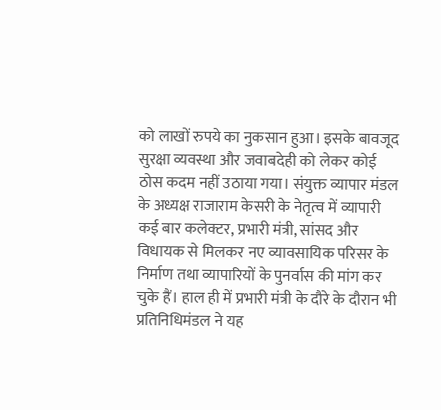को लाखों रुपये का नुकसान हुआ। इसके बावजूद सुरक्षा व्यवस्था और जवाबदेही को लेकर कोई ठोस कदम नहीं उठाया गया। संयुक्त व्यापार मंडल के अध्यक्ष राजाराम केसरी के नेतृत्व में व्यापारी कई बार कलेक्टर, प्रभारी मंत्री, सांसद और विधायक से मिलकर नए व्यावसायिक परिसर के निर्माण तथा व्यापारियों के पुनर्वास की मांग कर चुके हैं। हाल ही में प्रभारी मंत्री के दौरे के दौरान भी प्रतिनिधिमंडल ने यह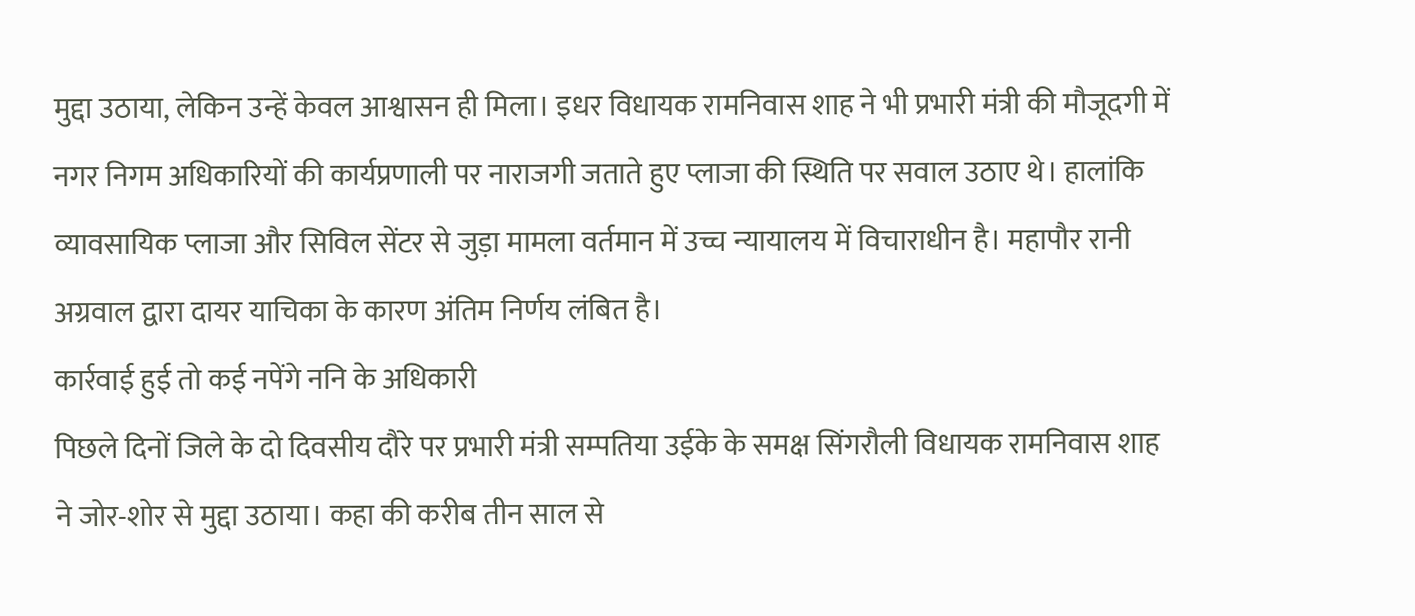मुद्दा उठाया, लेकिन उन्हें केवल आश्वासन ही मिला। इधर विधायक रामनिवास शाह ने भी प्रभारी मंत्री की मौजूदगी में नगर निगम अधिकारियों की कार्यप्रणाली पर नाराजगी जताते हुए प्लाजा की स्थिति पर सवाल उठाए थे। हालांकि व्यावसायिक प्लाजा और सिविल सेंटर से जुड़ा मामला वर्तमान में उच्च न्यायालय में विचाराधीन है। महापौर रानी अग्रवाल द्वारा दायर याचिका के कारण अंतिम निर्णय लंबित है।
कार्रवाई हुई तो कई नपेंगे ननि के अधिकारी
पिछले दिनों जिले के दो दिवसीय दौरे पर प्रभारी मंत्री सम्पतिया उईके के समक्ष सिंगरौली विधायक रामनिवास शाह ने जोर-शोर से मुद्दा उठाया। कहा की करीब तीन साल से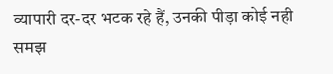व्यापारी दर-दर भटक रहे हैं, उनकी पीड़ा कोई नही समझ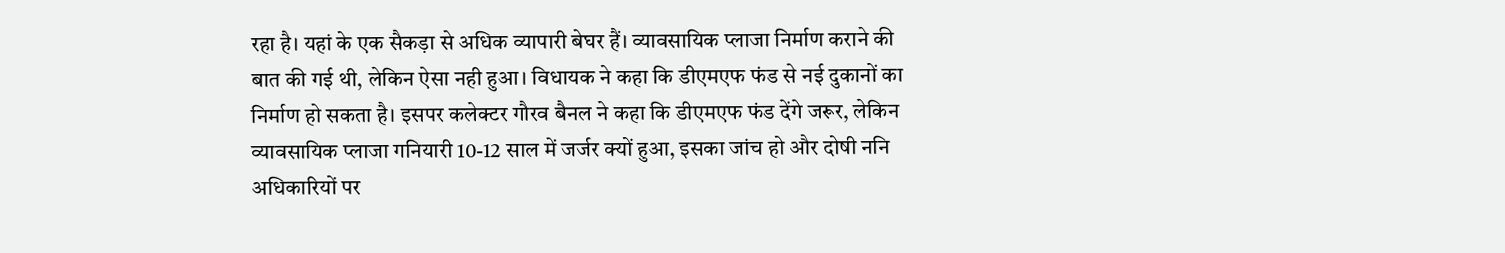रहा है। यहां के एक सैकड़ा से अधिक व्यापारी बेघर हैं। व्यावसायिक प्लाजा निर्माण कराने की बात की गई थी, लेकिन ऐसा नही हुआ। विधायक ने कहा कि डीएमएफ फंड से नई दुकानों का निर्माण हो सकता है। इसपर कलेक्टर गौरव बैनल ने कहा कि डीएमएफ फंड देंगे जरूर, लेकिन व्यावसायिक प्लाजा गनियारी 10-12 साल में जर्जर क्यों हुआ, इसका जांच हो और दोषी ननि अधिकारियों पर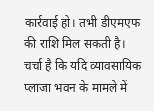कार्रवाई हो। तभी डीएमएफ की राशि मिल सकती है। चर्चा है कि यदि व्यावसायिक प्लाजा भवन के मामले में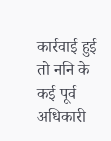कार्रवाई हुई तो ननि के कई पूर्व अधिकारी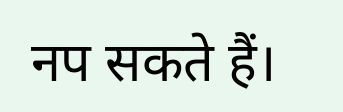नप सकते हैं।